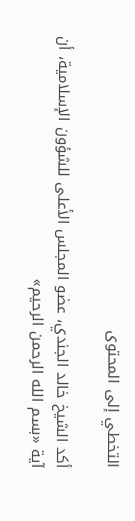التخطي إلى المحتوى

أكد الشيخ خالد الجندي، عضو المجلس الأعلى للشؤون الإسلامية، أن آية «بسم الله الرحمن الرحيم»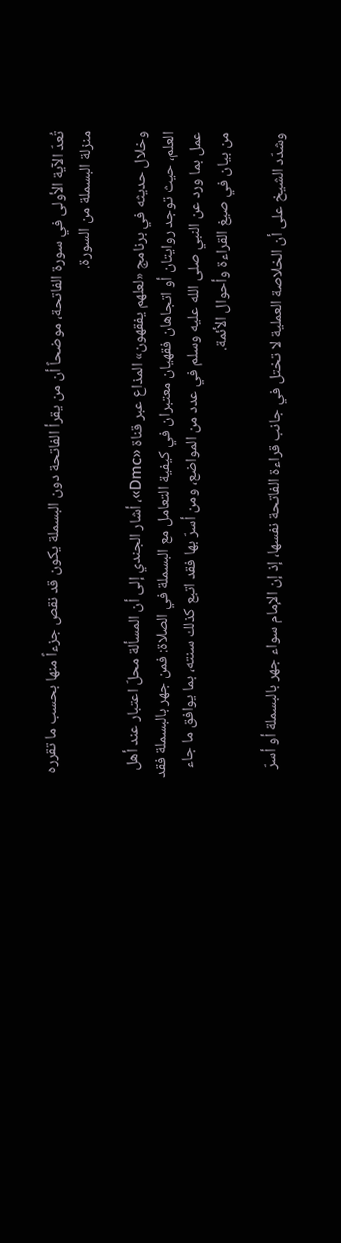تُعدّ الآية الأولى في سورة الفاتحة، موضحاً أن من يقرأ الفاتحة دون البسملة يكون قد نقص جزءاً منها بحسب ما تقرره منزلة البسملة من السورة.

وخلال حديثه في برنامج «لعلهم يفقهون» المذاع عبر قناة «Dmc»، أشار الجندي إلى أن المسألة محلّ اعتبار عند أهل العلم، حيث توجد روايتان أو اتجاهان فقهيان معتبران في كيفية التعامل مع البسملة في الصلاة: فمن جهر بالبسملة فقد عمل بما ورد عن النبي صلى الله عليه وسلم في عدد من المواضع، ومن أسرّ بها فقد اتبع كذلك سنته، بما يوافق ما جاء من بيان في صيغ القراءة وأحوال الأئمة.

وشدّد الشيخ على أن الخلاصة العملية لا تختل في جانب قراءة الفاتحة نفسها، إذ إن الإمام سواء جهر بالبسملة أو أسرّ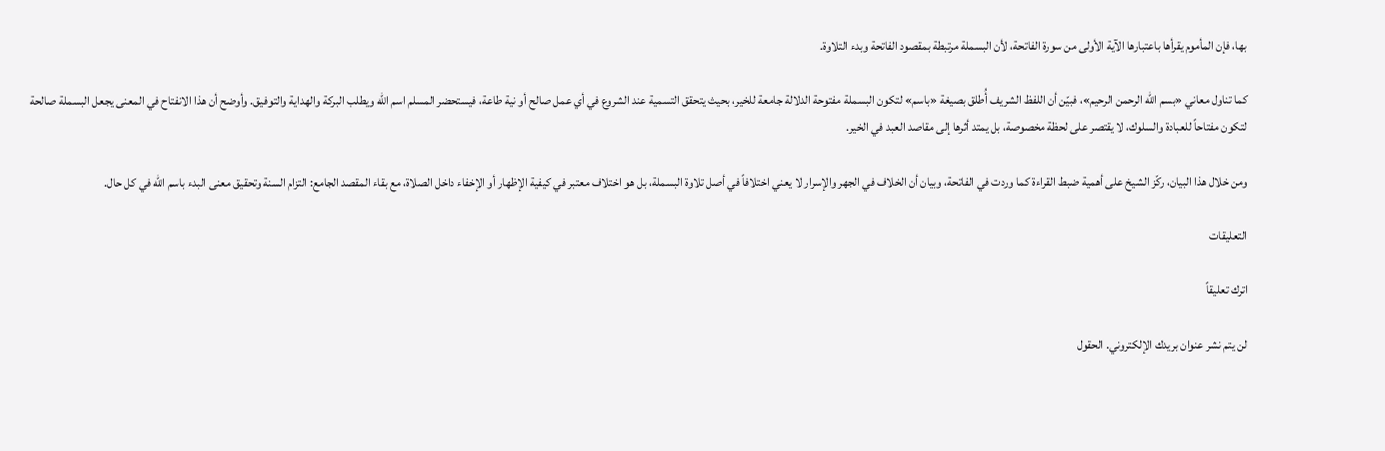بها، فإن المأموم يقرأها باعتبارها الآية الأولى من سورة الفاتحة، لأن البسملة مرتبطة بمقصود الفاتحة وبدء التلاوة.

كما تناول معاني «بسم الله الرحمن الرحيم»، فبيّن أن اللفظ الشريف أُطلق بصيغة «باسم» لتكون البسملة مفتوحة الدلالة جامعة للخير، بحيث يتحقق التسمية عند الشروع في أي عمل صالح أو نية طاعة، فيستحضر المسلم اسم الله ويطلب البركة والهداية والتوفيق. وأوضح أن هذا الانفتاح في المعنى يجعل البسملة صالحة لتكون مفتاحاً للعبادة والسلوك، لا يقتصر على لحظة مخصوصة، بل يمتد أثرها إلى مقاصد العبد في الخير.

ومن خلال هذا البيان، ركّز الشيخ على أهمية ضبط القراءة كما وردت في الفاتحة، وبيان أن الخلاف في الجهر والإسرار لا يعني اختلافاً في أصل تلاوة البسملة، بل هو اختلاف معتبر في كيفية الإظهار أو الإخفاء داخل الصلاة، مع بقاء المقصد الجامع: التزام السنة وتحقيق معنى البدء باسم الله في كل حال.

التعليقات

اترك تعليقاً

لن يتم نشر عنوان بريدك الإلكتروني. الحقول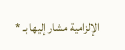الإلزامية مشار إليها بـ *